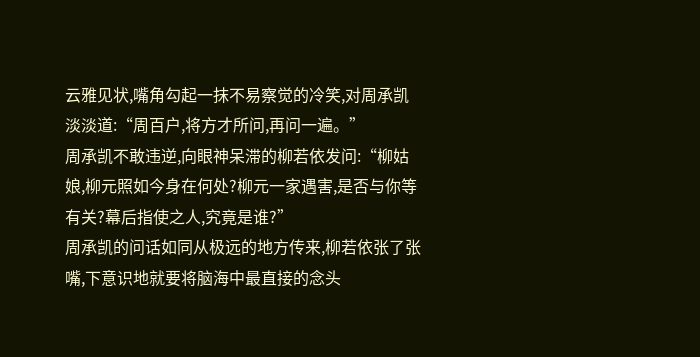云雅见状,嘴角勾起一抹不易察觉的冷笑,对周承凯淡淡道:“周百户,将方才所问,再问一遍。”
周承凯不敢违逆,向眼神呆滞的柳若依发问:“柳姑娘,柳元照如今身在何处?柳元一家遇害,是否与你等有关?幕后指使之人,究竟是谁?”
周承凯的问话如同从极远的地方传来,柳若依张了张嘴,下意识地就要将脑海中最直接的念头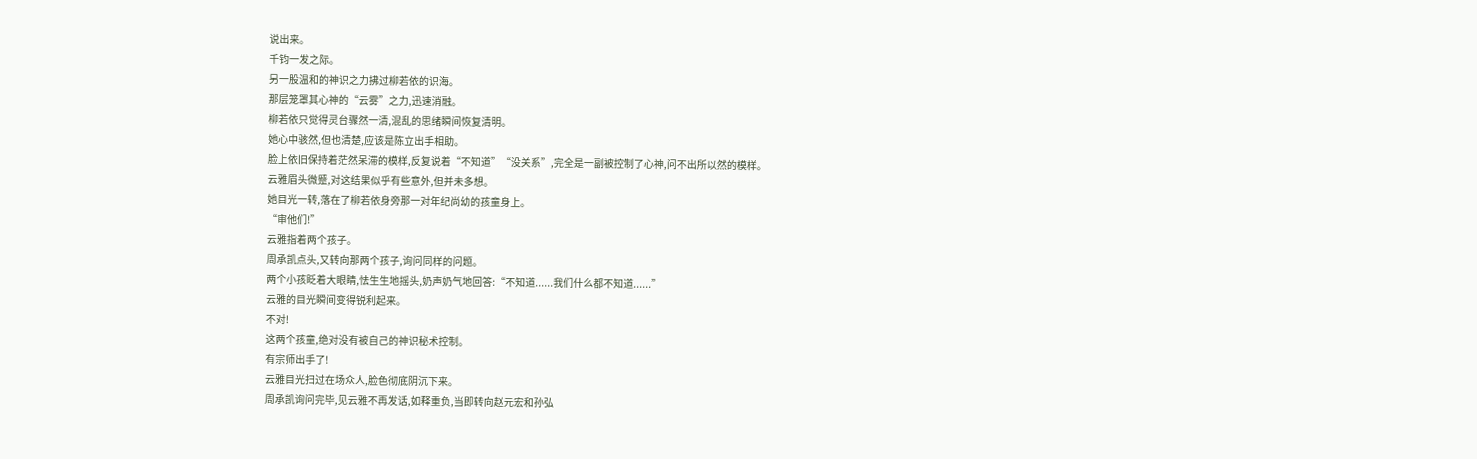说出来。
千钧一发之际。
另一股温和的神识之力拂过柳若依的识海。
那层笼罩其心神的“云雾”之力,迅速消融。
柳若依只觉得灵台骤然一清,混乱的思绪瞬间恢复清明。
她心中骇然,但也清楚,应该是陈立出手相助。
脸上依旧保持着茫然呆滞的模样,反复说着“不知道”“没关系”,完全是一副被控制了心神,问不出所以然的模样。
云雅眉头微蹙,对这结果似乎有些意外,但并未多想。
她目光一转,落在了柳若依身旁那一对年纪尚幼的孩童身上。
“审他们!”
云雅指着两个孩子。
周承凯点头,又转向那两个孩子,询问同样的问题。
两个小孩眨着大眼睛,怯生生地摇头,奶声奶气地回答:“不知道......我们什么都不知道......”
云雅的目光瞬间变得锐利起来。
不对!
这两个孩童,绝对没有被自己的神识秘术控制。
有宗师出手了!
云雅目光扫过在场众人,脸色彻底阴沉下来。
周承凯询问完毕,见云雅不再发话,如释重负,当即转向赵元宏和孙弘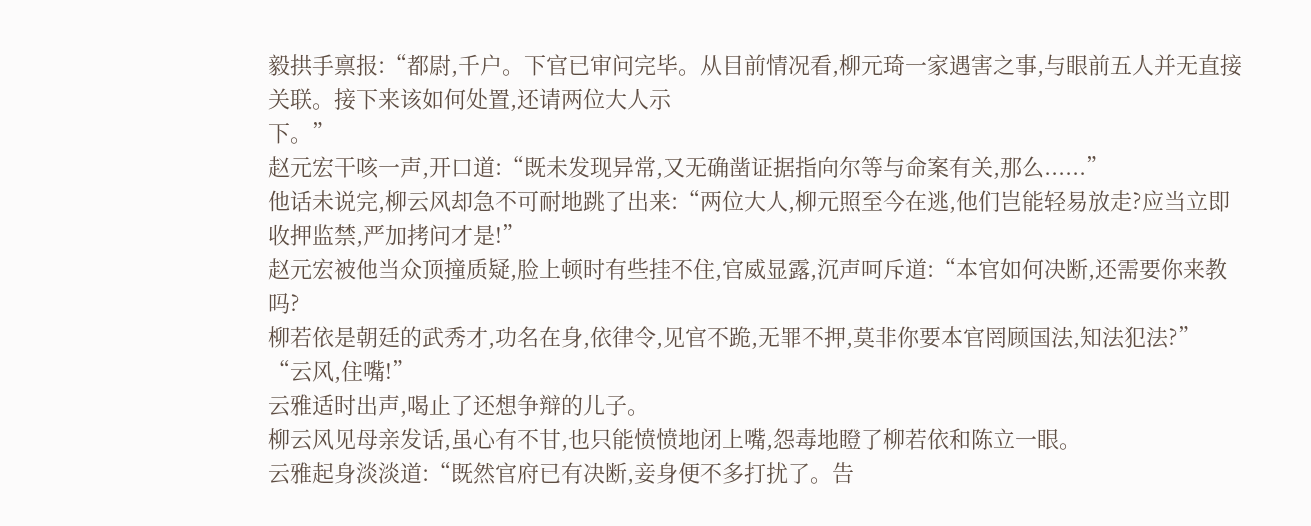毅拱手禀报:“都尉,千户。下官已审问完毕。从目前情况看,柳元琦一家遇害之事,与眼前五人并无直接关联。接下来该如何处置,还请两位大人示
下。”
赵元宏干咳一声,开口道:“既未发现异常,又无确凿证据指向尔等与命案有关,那么......”
他话未说完,柳云风却急不可耐地跳了出来:“两位大人,柳元照至今在逃,他们岂能轻易放走?应当立即收押监禁,严加拷问才是!”
赵元宏被他当众顶撞质疑,脸上顿时有些挂不住,官威显露,沉声呵斥道:“本官如何决断,还需要你来教吗?
柳若依是朝廷的武秀才,功名在身,依律令,见官不跪,无罪不押,莫非你要本官罔顾国法,知法犯法?”
“云风,住嘴!”
云雅适时出声,喝止了还想争辩的儿子。
柳云风见母亲发话,虽心有不甘,也只能愤愤地闭上嘴,怨毒地瞪了柳若依和陈立一眼。
云雅起身淡淡道:“既然官府已有决断,妾身便不多打扰了。告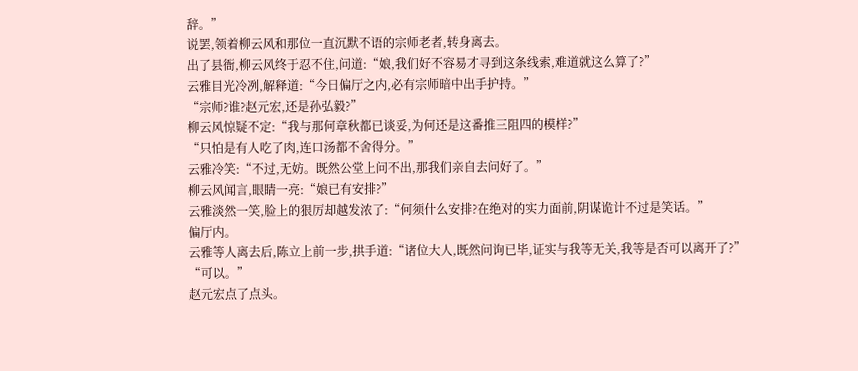辞。”
说罢,领着柳云风和那位一直沉默不语的宗师老者,转身离去。
出了县衙,柳云风终于忍不住,问道:“娘,我们好不容易才寻到这条线索,难道就这么算了?”
云雅目光冷冽,解释道:“今日偏厅之内,必有宗师暗中出手护持。”
“宗师?谁?赵元宏,还是孙弘毅?”
柳云风惊疑不定:“我与那何章秋都已谈妥,为何还是这番推三阻四的模样?”
“只怕是有人吃了肉,连口汤都不舍得分。”
云雅冷笑:“不过,无妨。既然公堂上问不出,那我们亲自去问好了。”
柳云风闻言,眼睛一亮:“娘已有安排?”
云雅淡然一笑,脸上的狠厉却越发浓了:“何须什么安排?在绝对的实力面前,阴谋诡计不过是笑话。”
偏厅内。
云雅等人离去后,陈立上前一步,拱手道:“诸位大人,既然问询已毕,证实与我等无关,我等是否可以离开了?”
“可以。”
赵元宏点了点头。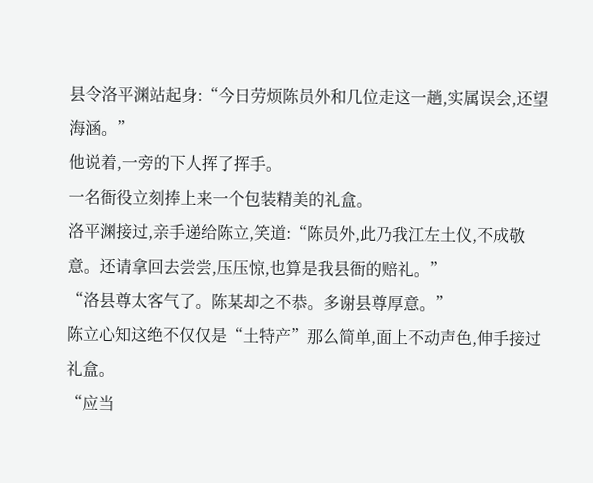县令洛平渊站起身:“今日劳烦陈员外和几位走这一趟,实属误会,还望海涵。”
他说着,一旁的下人挥了挥手。
一名衙役立刻捧上来一个包装精美的礼盒。
洛平渊接过,亲手递给陈立,笑道:“陈员外,此乃我江左土仪,不成敬意。还请拿回去尝尝,压压惊,也算是我县衙的赔礼。”
“洛县尊太客气了。陈某却之不恭。多谢县尊厚意。”
陈立心知这绝不仅仅是“土特产”那么简单,面上不动声色,伸手接过礼盒。
“应当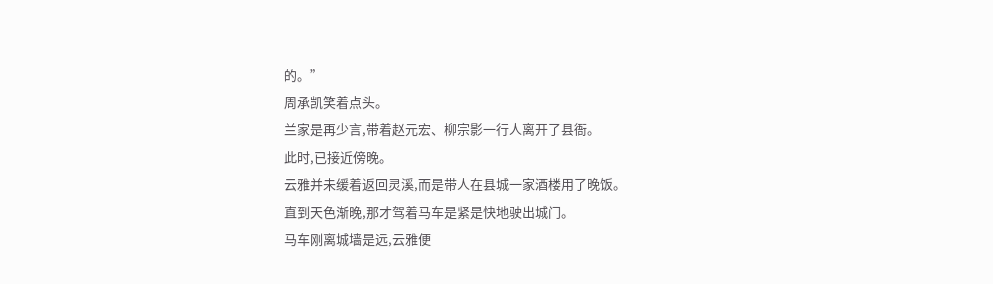的。”
周承凯笑着点头。
兰家是再少言,带着赵元宏、柳宗影一行人离开了县衙。
此时,已接近傍晚。
云雅并未缓着返回灵溪,而是带人在县城一家酒楼用了晚饭。
直到天色渐晚,那才驾着马车是紧是快地驶出城门。
马车刚离城墙是远,云雅便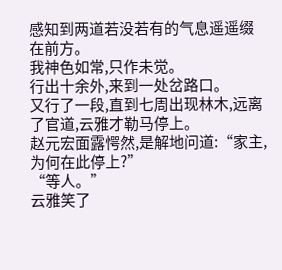感知到两道若没若有的气息遥遥缀在前方。
我神色如常,只作未觉。
行出十余外,来到一处岔路口。
又行了一段,直到七周出现林木,远离了官道,云雅才勒马停上。
赵元宏面露愕然,是解地问道:“家主,为何在此停上?”
“等人。”
云雅笑了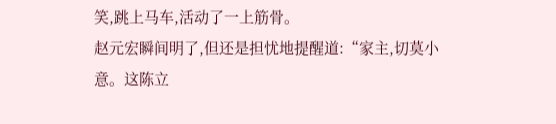笑,跳上马车,活动了一上筋骨。
赵元宏瞬间明了,但还是担忧地提醒道:“家主,切莫小意。这陈立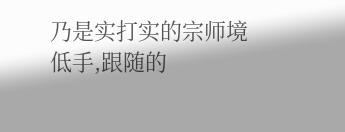乃是实打实的宗师境低手,跟随的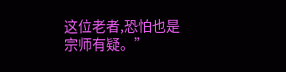这位老者,恐怕也是宗师有疑。”